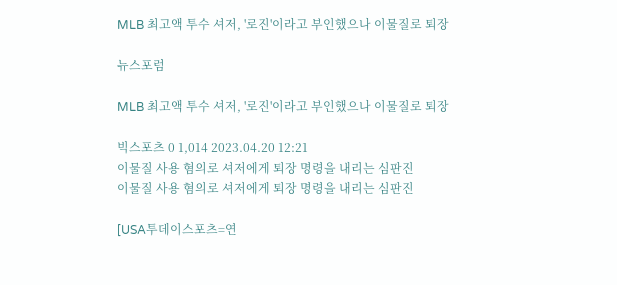MLB 최고액 투수 셔저, '로진'이라고 부인했으나 이물질로 퇴장

뉴스포럼

MLB 최고액 투수 셔저, '로진'이라고 부인했으나 이물질로 퇴장

빅스포츠 0 1,014 2023.04.20 12:21
이물질 사용 혐의로 셔저에게 퇴장 명령을 내리는 심판진
이물질 사용 혐의로 셔저에게 퇴장 명령을 내리는 심판진

[USA투데이스포츠=연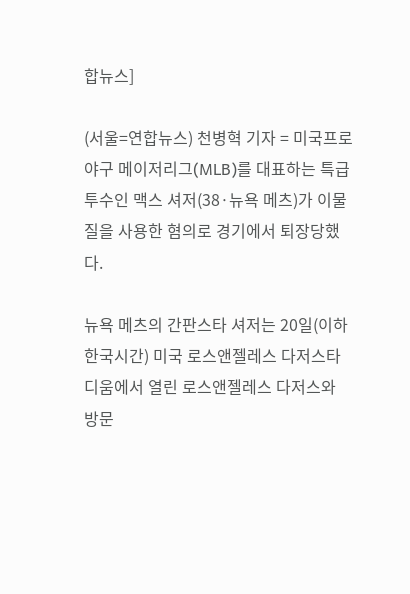합뉴스]

(서울=연합뉴스) 천병혁 기자 = 미국프로야구 메이저리그(MLB)를 대표하는 특급 투수인 맥스 셔저(38·뉴욕 메츠)가 이물질을 사용한 혐의로 경기에서 퇴장당했다.

뉴욕 메츠의 간판스타 셔저는 20일(이하 한국시간) 미국 로스앤젤레스 다저스타디움에서 열린 로스앤젤레스 다저스와 방문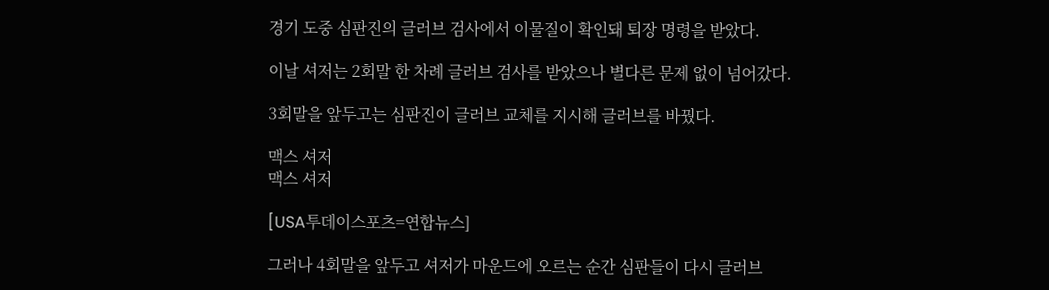경기 도중 심판진의 글러브 검사에서 이물질이 확인돼 퇴장 명령을 받았다.

이날 셔저는 2회말 한 차례 글러브 검사를 받았으나 별다른 문제 없이 넘어갔다.

3회말을 앞두고는 심판진이 글러브 교체를 지시해 글러브를 바꿨다.

맥스 셔저
맥스 셔저

[USA투데이스포츠=연합뉴스]

그러나 4회말을 앞두고 셔저가 마운드에 오르는 순간 심판들이 다시 글러브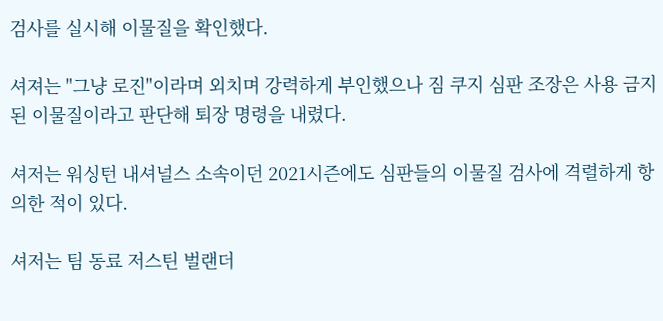검사를 실시해 이물질을 확인했다.

셔져는 "그냥 로진"이라며 외치며 강력하게 부인했으나 짐 쿠지 심판 조장은 사용 금지된 이물질이라고 판단해 퇴장 명령을 내렸다.

셔저는 워싱턴 내셔널스 소속이던 2021시즌에도 심판들의 이물질 검사에 격렬하게 항의한 적이 있다.

셔저는 팀 동료 저스틴 벌랜더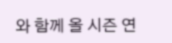와 함께 올 시즌 연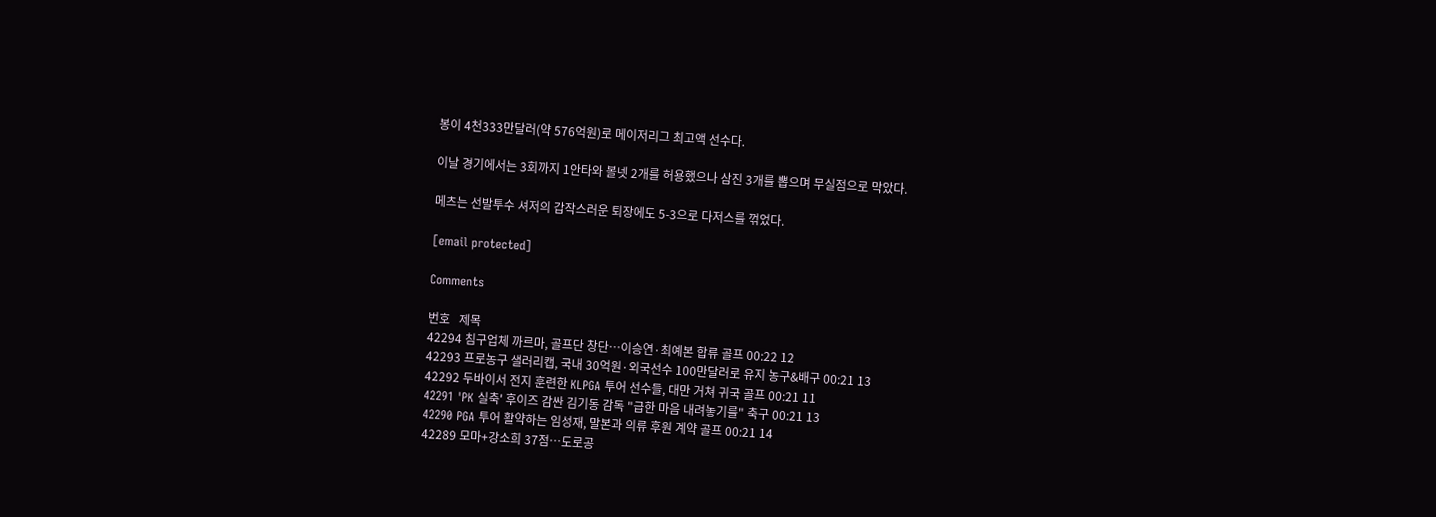봉이 4천333만달러(약 576억원)로 메이저리그 최고액 선수다.

이날 경기에서는 3회까지 1안타와 볼넷 2개를 허용했으나 삼진 3개를 뽑으며 무실점으로 막았다.

메츠는 선발투수 셔저의 갑작스러운 퇴장에도 5-3으로 다저스를 꺾었다.

[email protected]

Comments

번호   제목
42294 침구업체 까르마, 골프단 창단…이승연·최예본 합류 골프 00:22 12
42293 프로농구 샐러리캡, 국내 30억원·외국선수 100만달러로 유지 농구&배구 00:21 13
42292 두바이서 전지 훈련한 KLPGA 투어 선수들, 대만 거쳐 귀국 골프 00:21 11
42291 'PK 실축' 후이즈 감싼 김기동 감독 "급한 마음 내려놓기를" 축구 00:21 13
42290 PGA 투어 활약하는 임성재, 말본과 의류 후원 계약 골프 00:21 14
42289 모마+강소희 37점…도로공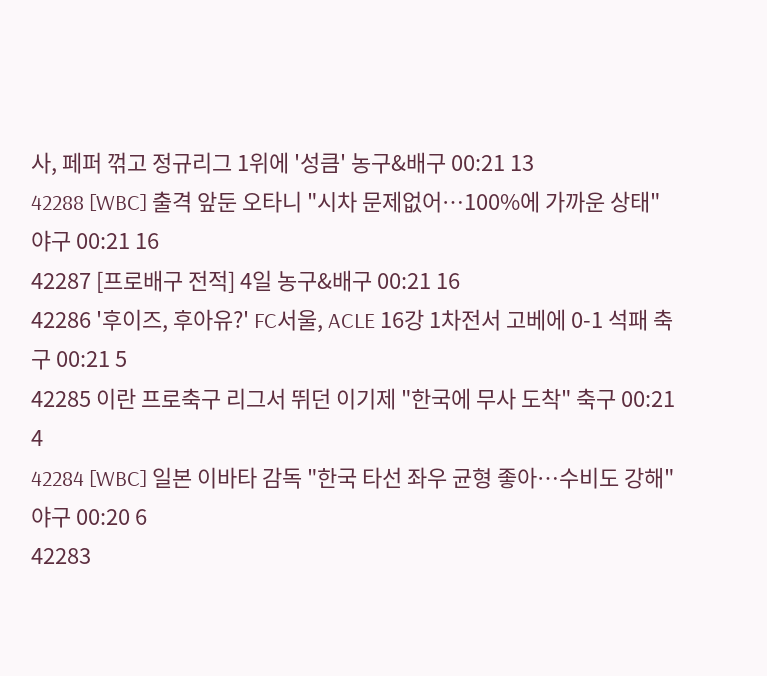사, 페퍼 꺾고 정규리그 1위에 '성큼' 농구&배구 00:21 13
42288 [WBC] 출격 앞둔 오타니 "시차 문제없어…100%에 가까운 상태" 야구 00:21 16
42287 [프로배구 전적] 4일 농구&배구 00:21 16
42286 '후이즈, 후아유?' FC서울, ACLE 16강 1차전서 고베에 0-1 석패 축구 00:21 5
42285 이란 프로축구 리그서 뛰던 이기제 "한국에 무사 도착" 축구 00:21 4
42284 [WBC] 일본 이바타 감독 "한국 타선 좌우 균형 좋아…수비도 강해" 야구 00:20 6
42283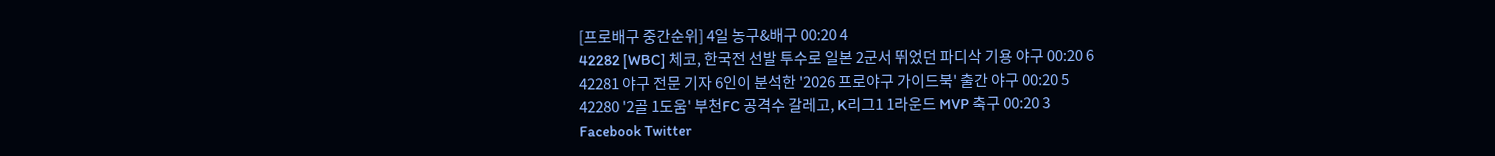[프로배구 중간순위] 4일 농구&배구 00:20 4
42282 [WBC] 체코, 한국전 선발 투수로 일본 2군서 뛰었던 파디삭 기용 야구 00:20 6
42281 야구 전문 기자 6인이 분석한 '2026 프로야구 가이드북' 출간 야구 00:20 5
42280 '2골 1도움' 부천FC 공격수 갈레고, K리그1 1라운드 MVP 축구 00:20 3
Facebook Twitter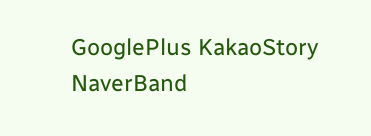GooglePlus KakaoStory NaverBand